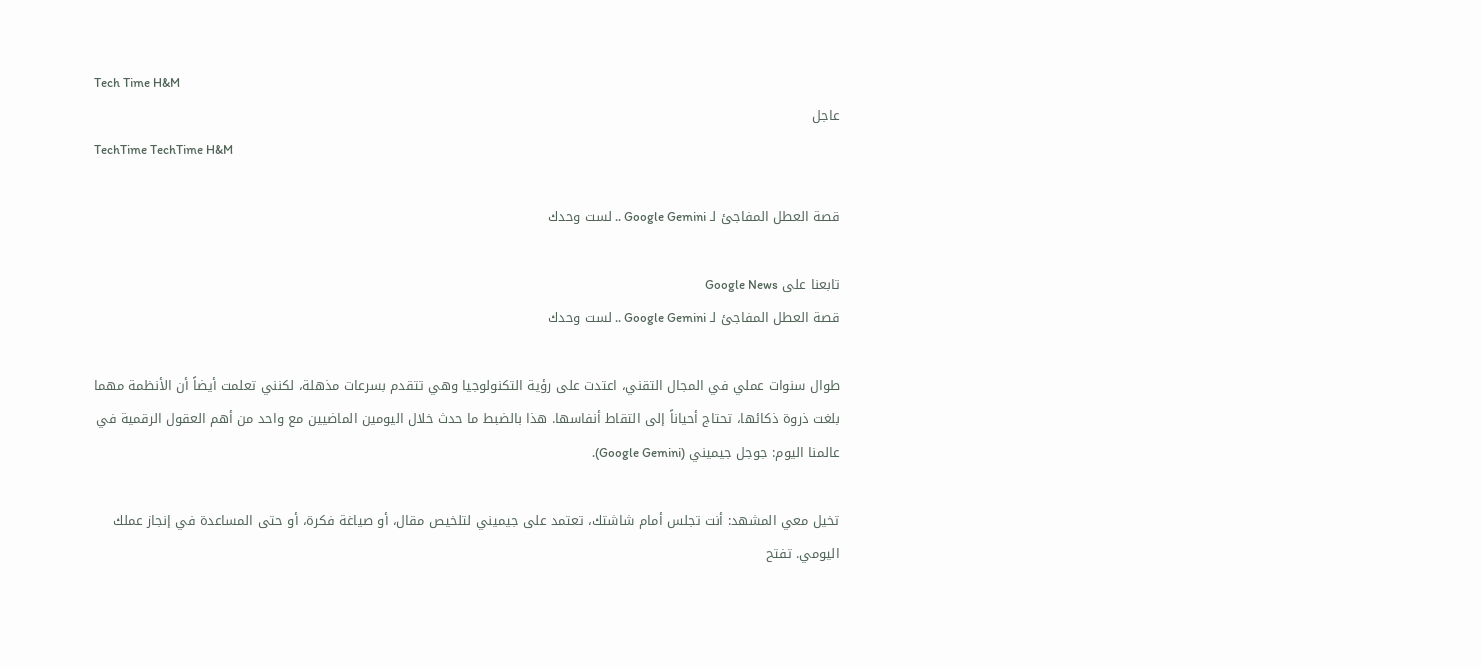Tech Time H&M
عاجل
TechTime TechTime H&M

قصة العطل المفاجئ لـ Google Gemini .. لست وحدك

تابعنا على Google News
قصة العطل المفاجئ لـ Google Gemini .. لست وحدك

طوال سنوات عملي في المجال التقني، اعتدت على رؤية التكنولوجيا وهي تتقدم بسرعات مذهلة، لكنني تعلمت أيضاً أن الأنظمة مهما بلغت ذروة ذكائها، تحتاج أحياناً إلى التقاط أنفاسها. هذا بالضبط ما حدث خلال اليومين الماضيين مع واحد من أهم العقول الرقمية في عالمنا اليوم: جوجل جيميني (Google Gemini).

تخيل معي المشهد: أنت تجلس أمام شاشتك، تعتمد على جيميني لتلخيص مقال، أو صياغة فكرة، أو حتى المساعدة في إنجاز عملك اليومي. تفتح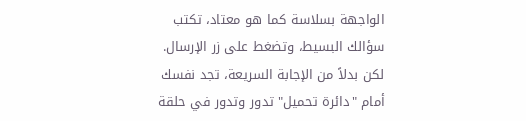الواجهة بسلاسة كما هو معتاد، تكتب سؤالك البسيط، وتضغط على زر الإرسال. لكن بدلاً من الإجابة السريعة، تجد نفسك أمام "دائرة تحميل" تدور وتدور في حلقة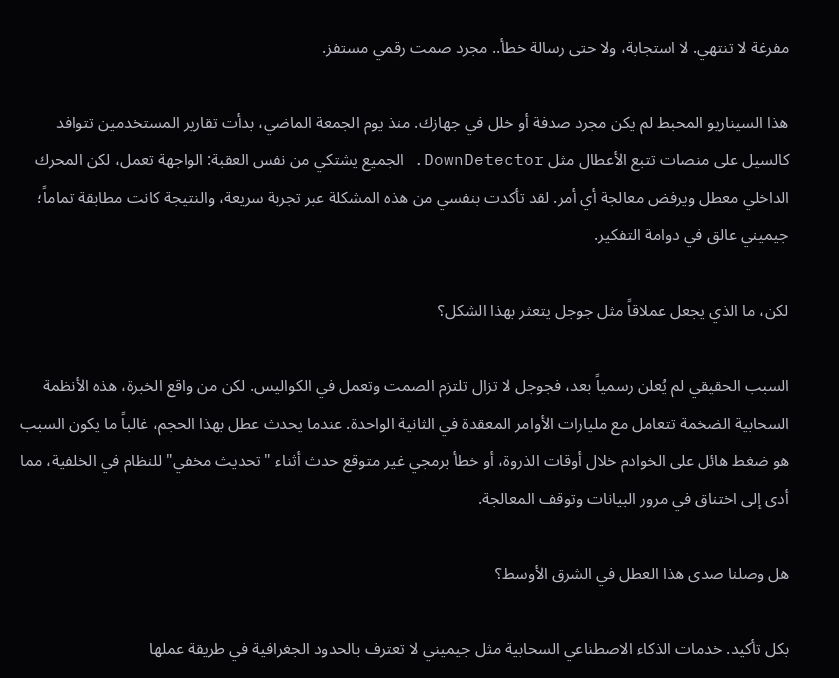مفرغة لا تنتهي. لا استجابة، ولا حتى رسالة خطأ.. مجرد صمت رقمي مستفز.

هذا السيناريو المحبط لم يكن مجرد صدفة أو خلل في جهازك. منذ يوم الجمعة الماضي، بدأت تقارير المستخدمين تتوافد كالسيل على منصات تتبع الأعطال مثل DownDetector. الجميع يشتكي من نفس العقبة: الواجهة تعمل، لكن المحرك الداخلي معطل ويرفض معالجة أي أمر. لقد تأكدت بنفسي من هذه المشكلة عبر تجربة سريعة، والنتيجة كانت مطابقة تماماً؛ جيميني عالق في دوامة التفكير.

لكن، ما الذي يجعل عملاقاً مثل جوجل يتعثر بهذا الشكل؟

السبب الحقيقي لم يُعلن رسمياً بعد، فجوجل لا تزال تلتزم الصمت وتعمل في الكواليس. لكن من واقع الخبرة، هذه الأنظمة السحابية الضخمة تتعامل مع مليارات الأوامر المعقدة في الثانية الواحدة. عندما يحدث عطل بهذا الحجم، غالباً ما يكون السبب هو ضغط هائل على الخوادم خلال أوقات الذروة، أو خطأ برمجي غير متوقع حدث أثناء "تحديث مخفي" للنظام في الخلفية، مما أدى إلى اختناق في مرور البيانات وتوقف المعالجة.

هل وصلنا صدى هذا العطل في الشرق الأوسط؟

بكل تأكيد. خدمات الذكاء الاصطناعي السحابية مثل جيميني لا تعترف بالحدود الجغرافية في طريقة عملها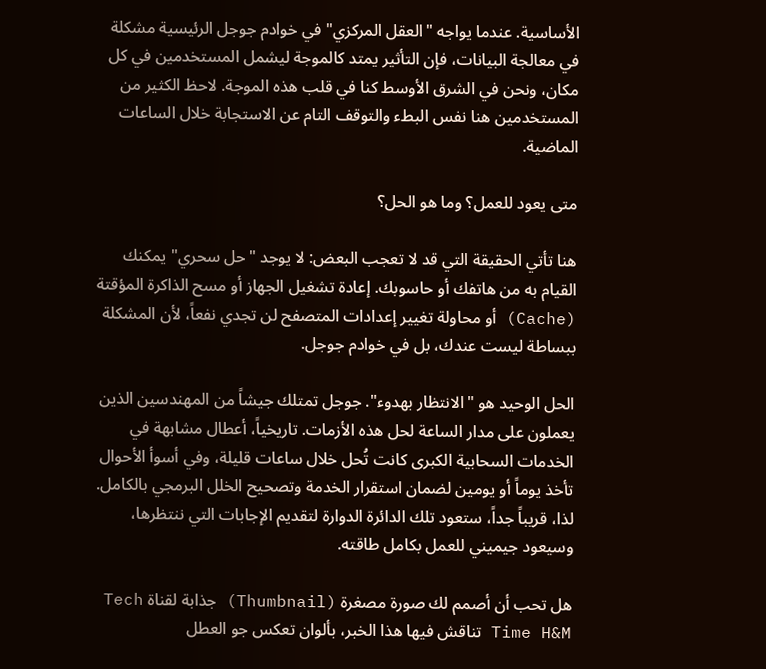الأساسية. عندما يواجه "العقل المركزي" في خوادم جوجل الرئيسية مشكلة في معالجة البيانات، فإن التأثير يمتد كالموجة ليشمل المستخدمين في كل مكان، ونحن في الشرق الأوسط كنا في قلب هذه الموجة. لاحظ الكثير من المستخدمين هنا نفس البطء والتوقف التام عن الاستجابة خلال الساعات الماضية.

متى يعود للعمل؟ وما هو الحل؟

هنا تأتي الحقيقة التي قد لا تعجب البعض: لا يوجد "حل سحري" يمكنك القيام به من هاتفك أو حاسوبك. إعادة تشغيل الجهاز أو مسح الذاكرة المؤقتة (Cache) أو محاولة تغيير إعدادات المتصفح لن تجدي نفعاً، لأن المشكلة ببساطة ليست عندك، بل في خوادم جوجل.

الحل الوحيد هو "الانتظار بهدوء". جوجل تمتلك جيشاً من المهندسين الذين يعملون على مدار الساعة لحل هذه الأزمات. تاريخياً، أعطال مشابهة في الخدمات السحابية الكبرى كانت تُحل خلال ساعات قليلة، وفي أسوأ الأحوال تأخذ يوماً أو يومين لضمان استقرار الخدمة وتصحيح الخلل البرمجي بالكامل. لذا، قريباً جداً، ستعود تلك الدائرة الدوارة لتقديم الإجابات التي ننتظرها، وسيعود جيميني للعمل بكامل طاقته.

هل تحب أن أصمم لك صورة مصغرة (Thumbnail) جذابة لقناة Tech Time H&M تناقش فيها هذا الخبر، بألوان تعكس جو العطل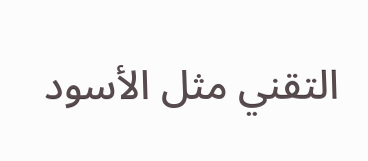التقني مثل الأسود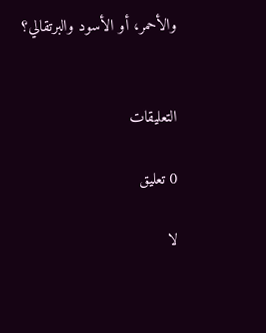والأحمر، أو الأسود والبرتقالي؟


التعليقات

0 تعليق

لا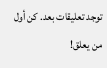توجد تعليقات بعد. كن أول من يعلق!